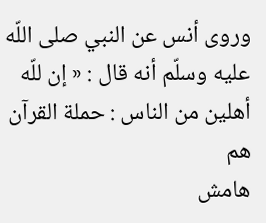وروى أنس عن النبي صلى اللّه عليه وسلّم أنه قال : « إن للّه أهلين من الناس : حملة القرآن هم
هامش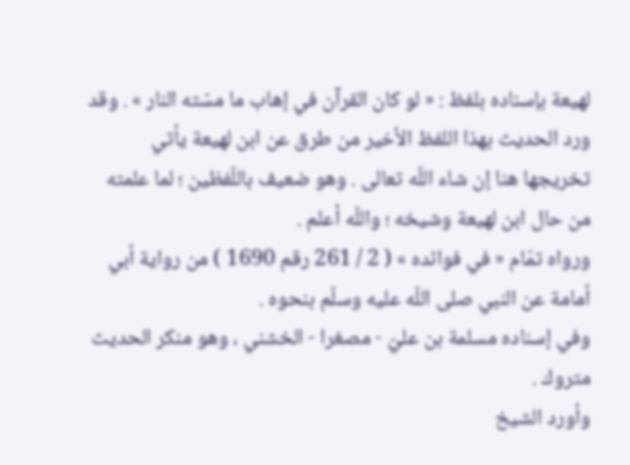لهيعة بإسناده بلفظ : « لو كان القرآن في إهاب ما مسّته النار » . وقد ورد الحديث بهذا اللفظ الأخير من طرق عن ابن لهيعة يأتي تخريجها هنا إن شاء اللّه تعالى . وهو ضعيف باللّفظين ؛ لما علمته من حال ابن لهيعة وشيخه ؛ واللّه أعلم .
ورواه تمّام « في فوائده » ( 2 / 261 رقم 1690 ) من رواية أبي أمامة عن النبي صلى اللّه عليه وسلّم بنحوه .
وفي إسناده مسلمة بن عليّ - مصغرا - الخشني ، وهو منكر الحديث متروك .
وأورد الشيخ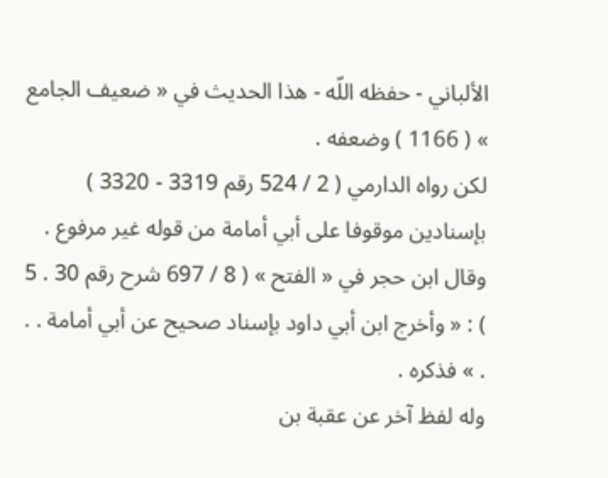الألباني - حفظه اللّه - هذا الحديث في « ضعيف الجامع » ( 1166 ) وضعفه .
لكن رواه الدارمي ( 2 / 524 رقم 3319 - 3320 ) بإسنادين موقوفا على أبي أمامة من قوله غير مرفوع .
وقال ابن حجر في « الفتح » ( 8 / 697 شرح رقم 30 . 5 ) : « وأخرج ابن أبي داود بإسناد صحيح عن أبي أمامة . . . » فذكره .
وله لفظ آخر عن عقبة بن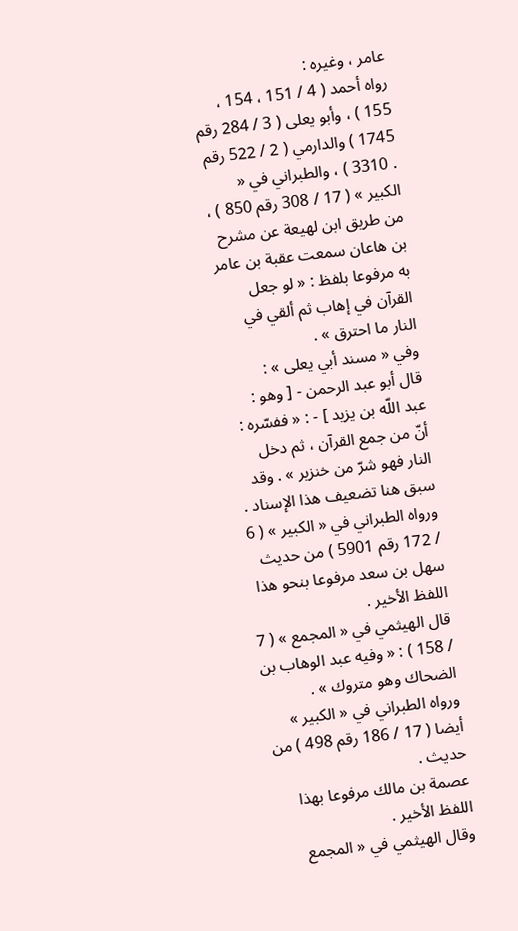عامر ، وغيره :
رواه أحمد ( 4 / 151 ، 154 ، 155 ) ، وأبو يعلى ( 3 / 284 رقم 1745 ) والدارمي ( 2 / 522 رقم . 3310 ) ، والطبراني في « الكبير » ( 17 / 308 رقم 850 ) ، من طريق ابن لهيعة عن مشرح بن هاعان سمعت عقبة بن عامر به مرفوعا بلفظ : « لو جعل القرآن في إهاب ثم ألقي في النار ما احترق » .
وفي « مسند أبي يعلى » :
قال أبو عبد الرحمن - [ وهو : عبد اللّه بن يزيد ] - : « ففسّره : أنّ من جمع القرآن ، ثم دخل النار فهو شرّ من خنزير » . وقد سبق هنا تضعيف هذا الإسناد .
ورواه الطبراني في « الكبير » ( 6 / 172 رقم 5901 ) من حديث سهل بن سعد مرفوعا بنحو هذا اللفظ الأخير .
قال الهيثمي في « المجمع » ( 7 / 158 ) : « وفيه عبد الوهاب بن الضحاك وهو متروك » .
ورواه الطبراني في « الكبير » أيضا ( 17 / 186 رقم 498 ) من حديث .
عصمة بن مالك مرفوعا بهذا اللفظ الأخير .
وقال الهيثمي في « المجمع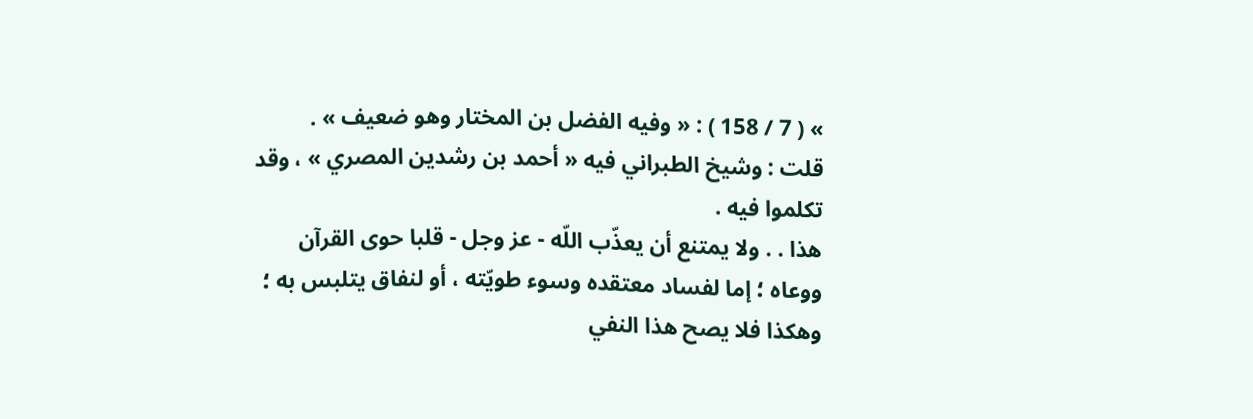» ( 7 / 158 ) : « وفيه الفضل بن المختار وهو ضعيف » .
قلت : وشيخ الطبراني فيه « أحمد بن رشدين المصري » ، وقد تكلموا فيه .
هذا . . ولا يمتنع أن يعذّب اللّه - عز وجل - قلبا حوى القرآن ووعاه ؛ إما لفساد معتقده وسوء طويّته ، أو لنفاق يتلبس به ؛ وهكذا فلا يصح هذا النفي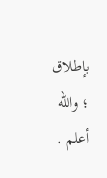بإطلاق ؛ واللّه أعلم .